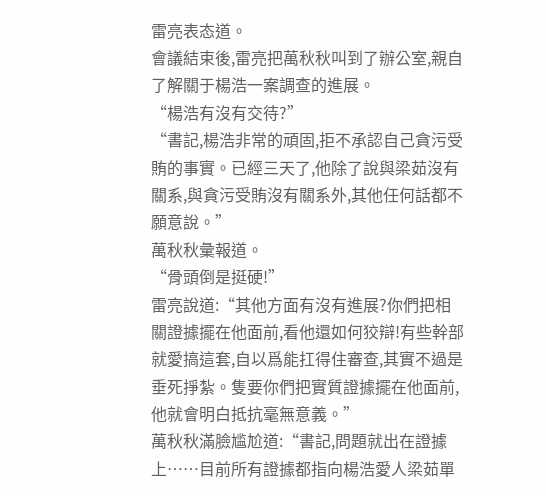雷亮表态道。
會議結束後,雷亮把萬秋秋叫到了辦公室,親自了解關于楊浩一案調查的進展。
“楊浩有沒有交待?”
“書記,楊浩非常的頑固,拒不承認自己貪污受賄的事實。已經三天了,他除了說與梁茹沒有關系,與貪污受賄沒有關系外,其他任何話都不願意說。”
萬秋秋彙報道。
“骨頭倒是挺硬!”
雷亮說道:“其他方面有沒有進展?你們把相關證據擺在他面前,看他還如何狡辯!有些幹部就愛搞這套,自以爲能扛得住審查,其實不過是垂死掙紮。隻要你們把實質證據擺在他面前,他就會明白抵抗毫無意義。”
萬秋秋滿臉尴尬道:“書記,問題就出在證據上……目前所有證據都指向楊浩愛人梁茹單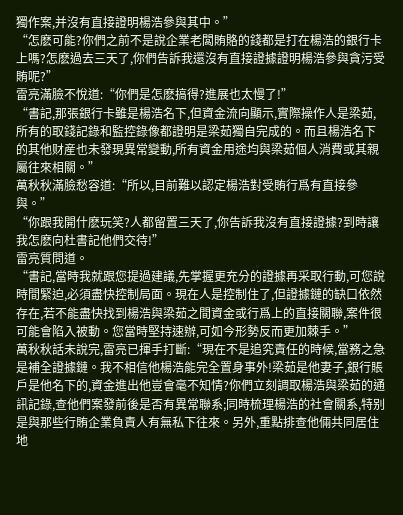獨作案,并沒有直接證明楊浩參與其中。”
“怎麽可能?你們之前不是說企業老闆賄賂的錢都是打在楊浩的銀行卡上嗎?怎麽過去三天了,你們告訴我還沒有直接證據證明楊浩參與貪污受賄呢?”
雷亮滿臉不悅道:“你們是怎麽搞得?進展也太慢了!”
“書記,那張銀行卡雖是楊浩名下,但資金流向顯示,實際操作人是梁茹,所有的取錢記錄和監控錄像都證明是梁茹獨自完成的。而且楊浩名下的其他财産也未發現異常變動,所有資金用途均與梁茹個人消費或其親屬往來相關。”
萬秋秋滿臉愁容道:“所以,目前難以認定楊浩對受賄行爲有直接參與。”
“你跟我開什麽玩笑?人都留置三天了,你告訴我沒有直接證據?到時讓我怎麽向杜書記他們交待!”
雷亮質問道。
“書記,當時我就跟您提過建議,先掌握更充分的證據再采取行動,可您說時間緊迫,必須盡快控制局面。現在人是控制住了,但證據鏈的缺口依然存在,若不能盡快找到楊浩與梁茹之間資金或行爲上的直接關聯,案件很可能會陷入被動。您當時堅持速辦,可如今形勢反而更加棘手。”
萬秋秋話未說完,雷亮已揮手打斷:“現在不是追究責任的時候,當務之急是補全證據鏈。我不相信他楊浩能完全置身事外!梁茹是他妻子,銀行賬戶是他名下的,資金進出他豈會毫不知情?你們立刻調取楊浩與梁茹的通訊記錄,查他們案發前後是否有異常聯系;同時梳理楊浩的社會關系,特别是與那些行賄企業負責人有無私下往來。另外,重點排查他倆共同居住地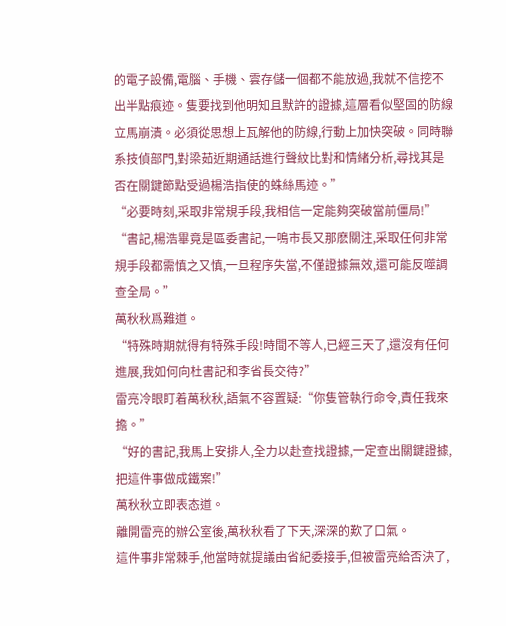的電子設備,電腦、手機、雲存儲一個都不能放過,我就不信挖不出半點痕迹。隻要找到他明知且默許的證據,這層看似堅固的防線立馬崩潰。必須從思想上瓦解他的防線,行動上加快突破。同時聯系技偵部門,對梁茹近期通話進行聲紋比對和情緒分析,尋找其是否在關鍵節點受過楊浩指使的蛛絲馬迹。”
“必要時刻,采取非常規手段,我相信一定能夠突破當前僵局!”
“書記,楊浩畢竟是區委書記,一鳴市長又那麽關注,采取任何非常規手段都需慎之又慎,一旦程序失當,不僅證據無效,還可能反噬調查全局。”
萬秋秋爲難道。
“特殊時期就得有特殊手段!時間不等人,已經三天了,還沒有任何進展,我如何向杜書記和李省長交待?”
雷亮冷眼盯着萬秋秋,語氣不容置疑:“你隻管執行命令,責任我來擔。”
“好的書記,我馬上安排人,全力以赴查找證據,一定查出關鍵證據,把這件事做成鐵案!”
萬秋秋立即表态道。
離開雷亮的辦公室後,萬秋秋看了下天,深深的歎了口氣。
這件事非常棘手,他當時就提議由省紀委接手,但被雷亮給否決了,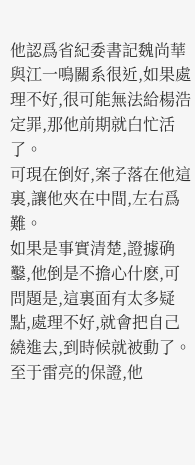他認爲省紀委書記魏尚華與江一鳴關系很近,如果處理不好,很可能無法給楊浩定罪,那他前期就白忙活了。
可現在倒好,案子落在他這裏,讓他夾在中間,左右爲難。
如果是事實清楚,證據确鑿,他倒是不擔心什麽,可問題是,這裏面有太多疑點,處理不好,就會把自己繞進去,到時候就被動了。
至于雷亮的保證,他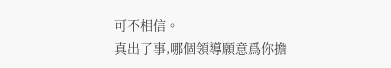可不相信。
真出了事,哪個領導願意爲你擔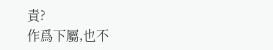責?
作爲下屬,也不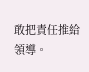敢把責任推給領導。